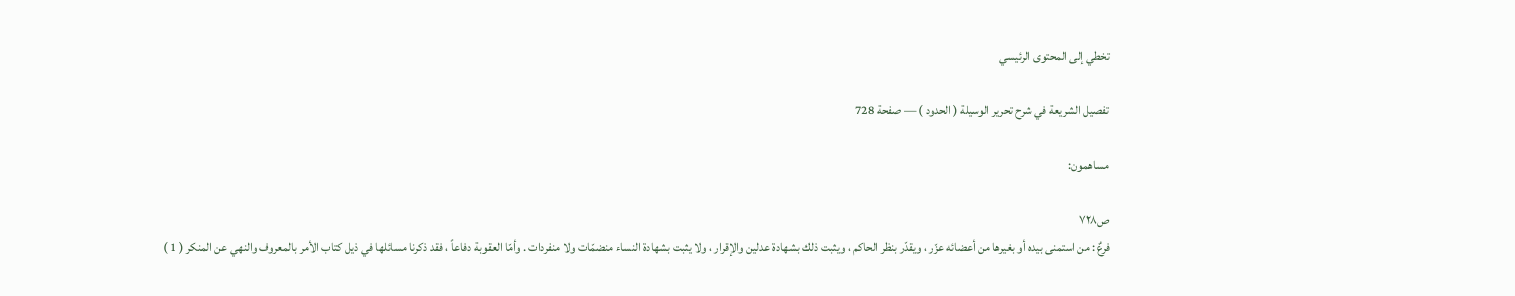تخطي إلى المحتوى الرئيسي

تفصيل الشريعة في شرح تحرير الوسيلة ( الحدود ) — صفحة 728

مساهمون:

ص٧٢٨
فرعٌ : من استمنى بيده أو بغيرها من أعضائه عزّر ، ويقدّر بنظر الحاكم ، ويثبت ذلك بشهادة عدلين والإقرار ، ولا يثبت بشهادة النساء منضمّات ولا منفردات . وأمّا العقوبة دفاعاً ، فقد ذكرنا مسائلها في ذيل كتاب الأمر بالمعروف والنهي عن المنكر ( 1 )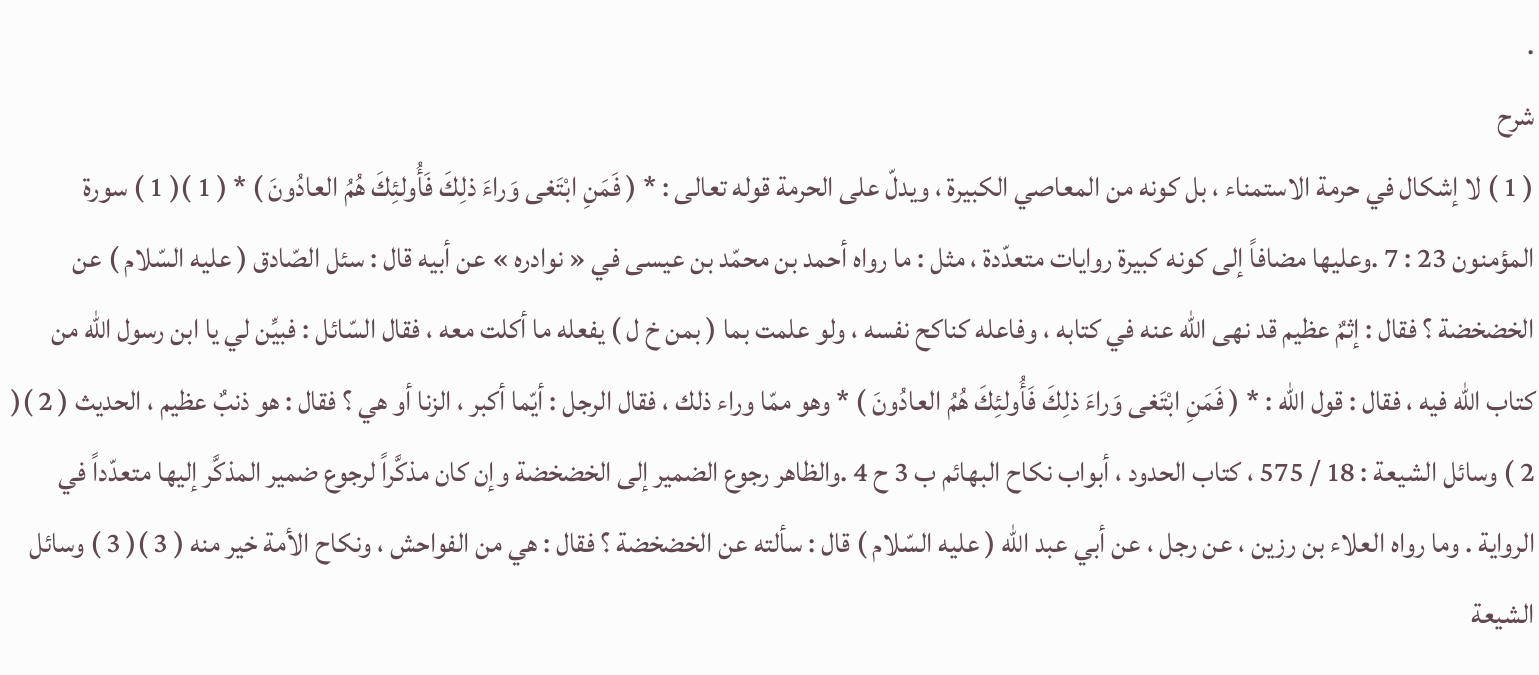.
شرح
( 1 ) لا إشكال في حرمة الاستمناء ، بل كونه من المعاصي الكبيرة ، ويدلّ على الحرمة قوله تعالى : * ( فَمَنِ ابْتَغى وَراءَ ذلِكَ فَأُولئِكَ هُمُ العادُونَ ) * ( 1 )( 1 ) سورة المؤمنون 23 : 7 .وعليها مضافاً إلى كونه كبيرة روايات متعدّدة ، مثل : ما رواه أحمد بن محمّد بن عيسى في « نوادره » عن أبيه قال : سئل الصّادق ( عليه السّلام ) عن الخضخضة ؟ فقال : إثمٌ عظيم قد نهى الله عنه في كتابه ، وفاعله كناكح نفسه ، ولو علمت بما ( بمن خ ل ) يفعله ما أكلت معه ، فقال السّائل : فبيِّن لي يا ابن رسول الله من كتاب الله فيه ، فقال : قول الله : * ( فَمَنِ ابْتَغى وَراءَ ذلِكَ فَأُولئِكَ هُمُ العادُونَ ) * وهو ممّا وراء ذلك ، فقال الرجل : أيّما أكبر ، الزنا أو هي ؟ فقال : هو ذنبٌ عظيم ، الحديث ( 2 )( 2 ) وسائل الشيعة : 18 / 575 ، كتاب الحدود ، أبواب نكاح البهائم ب 3 ح 4 .والظاهر رجوع الضمير إلى الخضخضة وإن كان مذكَّراً لرجوع ضمير المذكَّر إليها متعدّداً في الرواية . وما رواه العلاء بن رزين ، عن رجل ، عن أبي عبد الله ( عليه السّلام ) قال : سألته عن الخضخضة ؟ فقال : هي من الفواحش ، ونكاح الأمة خير منه ( 3 )( 3 ) وسائل الشيعة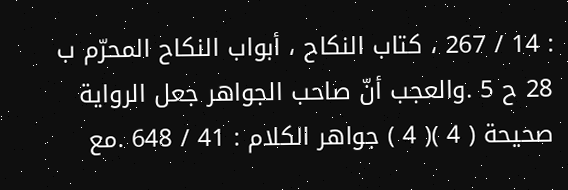: 14 / 267 ، كتاب النكاح ، أبواب النكاح المحرّم ب 28 ح 5 .والعجب أنّ صاحب الجواهر جعل الرواية صحيحة ( 4 )( 4 ) جواهر الكلام : 41 / 648 .مع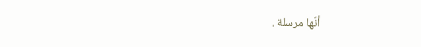أنّها مرسلة .